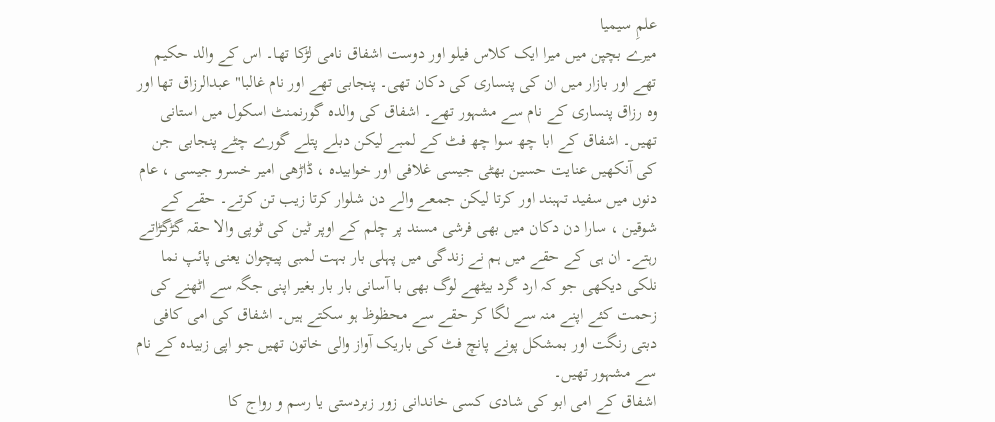علمِ سیمیا
میرے بچپن میں میرا ایک کلاس فیلو اور دوست اشفاق نامی لڑکا تھا۔ اس کے والد حکیم تھے اور بازار میں ان کی پنساری کی دکان تھی۔ پنجابی تھے اور نام غالبا" عبدالرزاق تھا اور وہ رزاق پنساری کے نام سے مشہور تھے۔ اشفاق کی والدہ گورنمنٹ اسکول میں استانی تھیں۔ اشفاق کے ابا چھ سوا چھ فٹ کے لمبے لیکن دبلے پتلے گورے چٹے پنجابی جن کی آنکھیں عنایت حسین بھٹی جیسی غلافی اور خوابیدہ ، ڈاڑھی امیر خسرو جیسی ، عام دنوں میں سفید تہبند اور کرتا لیکن جمعے والے دن شلوار کرتا زیب تن کرتے۔ حقے کے شوقین ، سارا دن دکان میں بھی فرشی مسند پر چلم کے اوپر ٹین کی ٹوپی والا حقہ گڑگڑاتے رہتے۔ ان ہی کے حقے میں ہم نے زندگی میں پہلی بار بہت لمبی پیچوان یعنی پائپ نما نلکی دیکھی جو کہ ارد گرد بیٹھے لوگ بھی با آسانی بار بار بغیر اپنی جگہ سے اٹھنے کی زحمت کئے اپنے منہ سے لگا کر حقے سے محظوظ ہو سکتے ہیں۔ اشفاق کی امی کافی دبتی رنگت اور بمشکل پونے پانچ فٹ کی باریک آواز والی خاتون تھیں جو اپی زبیدہ کے نام سے مشہور تھیں۔
اشفاق کے امی ابو کی شادی کسی خاندانی زور زبردستی یا رسم و رواج کا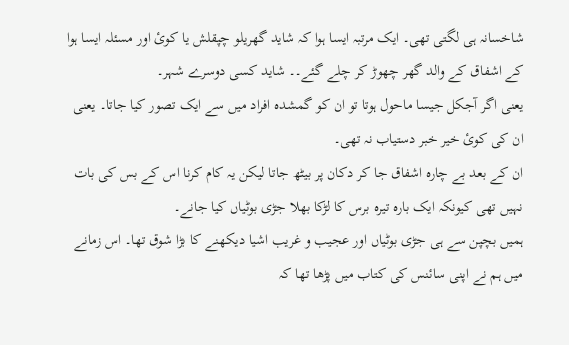شاخسانہ ہی لگتی تھی۔ ایک مرتبہ ایسا ہوا کہ شاید گھریلو چپقلش یا کوئ اور مسئلہ ایسا ہوا کے اشفاق کے والد گھر چھوڑ کر چلے گئے۔۔ شاید کسی دوسرے شہر۔
یعنی اگر آجکل جیسا ماحول ہوتا تو ان کو گمشدہ افراد میں سے ایک تصور کیا جاتا۔ یعنی ان کی کوئ خیر خبر دستیاب نہ تھی۔
ان کے بعد بے چارہ اشفاق جا کر دکان پر بیٹھ جاتا لیکن یہ کام کرنا اس کے بس کی بات نہیں تھی کیونکہ ایک بارہ تیرہ برس کا لڑکا بھلا جڑی بوٹیاں کیا جانے۔
ہمیں بچپن سے ہی جڑی بوٹیاں اور عجیب و غریب اشیا دیکھنے کا بڑا شوق تھا۔ اس زمانے میں ہم نے اپنی سائنس کی کتاب میں پڑھا تھا کہ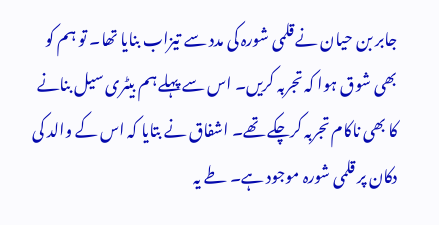جابر بن حیان نے قلمی شورہ کی مدد سے تیزاب بنایا تھا۔ تو ہم کو بھی شوق ہوا کہ تجربہ کریں۔ اس سے پہلے ہم بیٹری سیل بنانے کا بھی ناکام تجربہ کرچکے تھے۔ اشفاق نے بتایا کہ اس کے والد کی دکان پر قلمی شورہ موجود ہے۔ طے یہ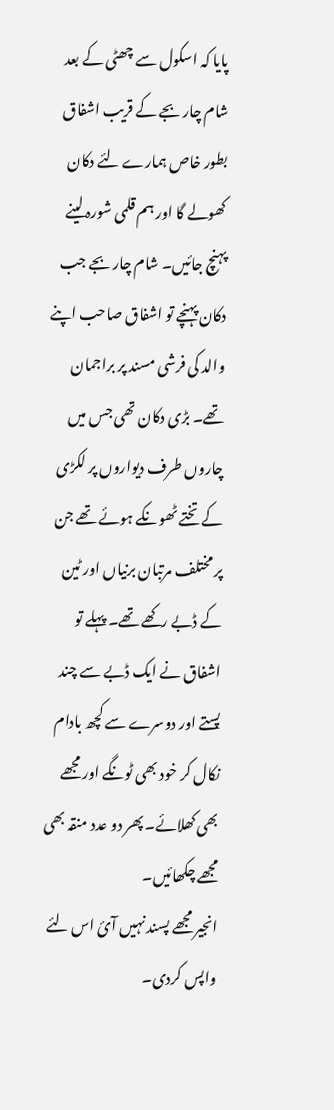پایا کہ اسکول سے چھٹی کے بعد شام چار بجے کے قریب اشفاق بطور خاص ہمارے لئے دکان کھولے گا اور ہم قلمی شورہ لینے پہنچ جائیں۔ شام چار بجے جب دکان پہنچے تو اشفاق صاحب اپنے والد کی فرشی مسند پر براجمان تھے۔ بڑی دکان تھی جس میں چاروں طرف دیواروں پر لکڑی کے تختے ٹھونکے ہوئے تھے جن پر مختلف مرتبان برنیاں اور ٹین کے ڈبے رکھے تھے۔ پہلے تو اشفاق نے ایک ڈبے سے چند پستے اور دوسرے سے کچھ بادام نکال کر خود بھی ٹونگے اور مجھے بھی کھلائے۔ پھر دو عدد منقہ بھی مجھے چکھائیں۔
انجیر مجھے پسند نہیں آئ اس لئے واپس کردی۔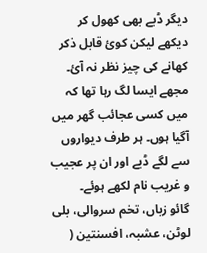دیگر ڈبے بھی کھول کر دیکھے لیکن کوئ قابل ذکر کھانے کی چیز نظر نہ آئ۔ مجھے ایسا لگ رہا تھا کہ میں کسی عجائب گھر میں آگیا ہوں۔ ہر طرف دیواروں سے لگے ڈبے اور ان پر عجیب و غریب نام لکھے ہوئے۔
گائو زباں، تخم سروالی، بلی لوٹن، عشبہ، افسنتین (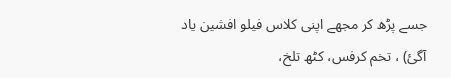جسے پڑھ کر مجھے اپنی کلاس فیلو افشین یاد آگئ) ، تخم کرفس، کٹھ تلخ،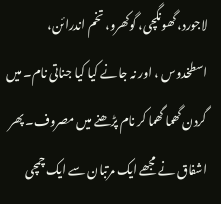لاجورد، گھونگچی، گوکھرو، تخم اندرائن، اسطخدوس ، اور نہ جانے کیا کیا جناتی نام۔ میں گردن گھما گھما کر نام پڑھنے میں مصروف۔ پھر اشفاق نے مجھے ایک مرتبان سے ایک چمچی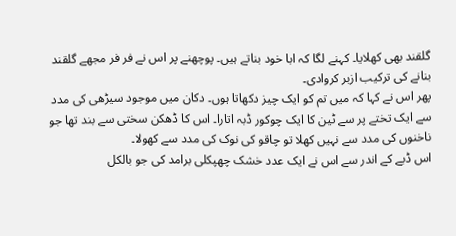گلقند بھی کھلایا۔ کہنے لگا کہ ابا خود بناتے ہیں۔ پوچھنے پر اس نے فر فر مجھے گلقند بنانے کی ترکیب ازبر کروادی۔
پھر اس نے کہا کہ میں تم کو ایک چیز دکھاتا ہوں۔ دکان میں موجود سیڑھی کی مدد سے ایک تختے پر سے ٹین کا ایک چوکور ڈبہ اتارا۔ اس کا ڈھکن سختی سے بند تھا جو ناخنوں کی مدد سے نہیں کھلا تو چاقو کی نوک کی مدد سے کھولا۔
اس ڈبے کے اندر سے اس نے ایک عدد خشک چھپکلی برامد کی جو بالکل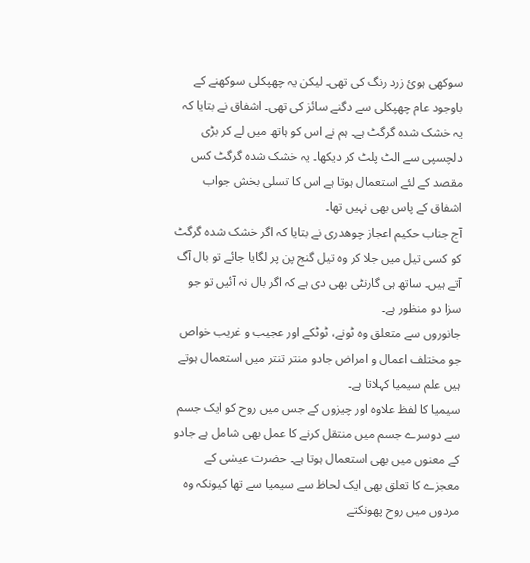سوکھی ہوئ زرد رنگ کی تھی۔ لیکن یہ چھپکلی سوکھنے کے باوجود عام چھپکلی سے دگنے سائز کی تھی۔ اشفاق نے بتایا کہ یہ خشک شدہ گرگٹ ہے۔ ہم نے اس کو ہاتھ میں لے کر بڑی دلچسپی سے الٹ پلٹ کر دیکھا۔ یہ خشک شدہ گرگٹ کس مقصد کے لئے استعمال ہوتا ہے اس کا تسلی بخش جواب اشفاق کے پاس بھی نہیں تھا۔
آج جناب حکیم اعجاز چوھدری نے بتایا کہ اگر خشک شدہ گرگٹ کو کسی تیل میں جلا کر وہ تیل گنج پن پر لگایا جائے تو بال آگ آتے ہیں۔ ساتھ ہی گارنٹی بھی دی ہے کہ اگر بال نہ آئیں تو جو سزا دو منظور ہے۔
جانوروں سے متعلق وہ ٹونے، ٹوٹکے اور عجیب و غریب خواص جو مختلف اعمال و امراض جادو منتر تنتر میں استعمال ہوتے ہیں علم سیمیا کہلاتا ہے۔
سیمیا کا لفظ علاوہ اور چیزوں کے جس میں روح کو ایک جسم سے دوسرے جسم میں منتقل کرنے کا عمل بھی شامل ہے جادو کے معنوں میں بھی استعمال ہوتا ہے۔ حضرت عیسٰی کے معجزے کا تعلق بھی ایک لحاظ سے سیمیا سے تھا کیونکہ وہ مردوں میں روح پھونکتے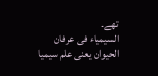تھے۔
السیمیاء فی عرفان الحیوان یعنی علم سیمیا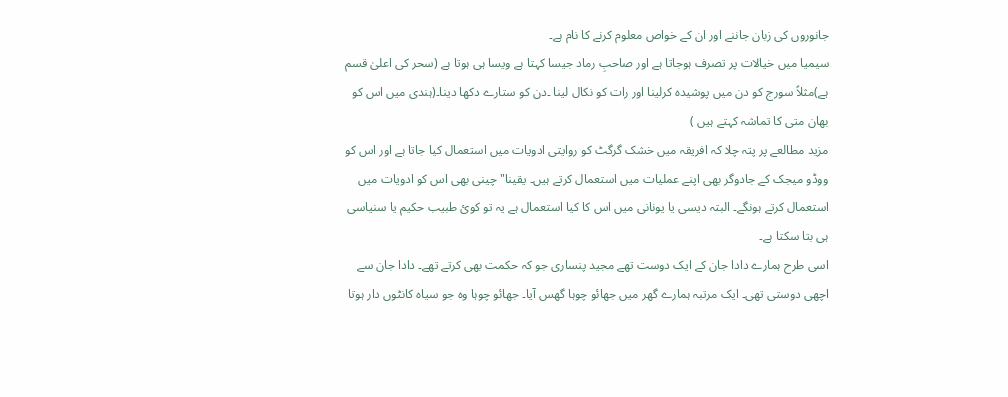جانوروں کی زبان جاننے اور ان کے خواص معلوم کرنے کا نام ہے۔
سیمیا میں خیالات پر تصرف ہوجاتا ہے اور صاحبِ رماد جیسا کہتا ہے ویسا ہی ہوتا ہے (سحر کی اعلیٰ قسم ہے)مثلاً سورج کو دن میں پوشیدہ کرلینا اور رات کو نکال لینا ۔دن کو ستارے دکھا دینا۔(ہندی میں اس کو بھان متی کا تماشہ کہتے ہیں )
مزید مطالعے پر پتہ چلا کہ افریقہ میں خشک گرگٹ کو روایتی ادویات میں استعمال کیا جاتا ہے اور اس کو ووڈو میجک کے جادوگر بھی اپنے عملیات میں استعمال کرتے ہیں۔ یقینا" چینی بھی اس کو ادویات میں استعمال کرتے ہونگے۔ البتہ دیسی یا یونانی میں اس کا کیا استعمال ہے یہ تو کوئ طبیب حکیم یا سنیاسی ہی بتا سکتا ہے۔
اسی طرح ہمارے دادا جان کے ایک دوست تھے مجید پنساری جو کہ حکمت بھی کرتے تھے۔ دادا جان سے اچھی دوستی تھی۔ ایک مرتبہ ہمارے گھر میں جھائو چوہا گھس آیا۔ جھائو چوہا وہ جو سیاہ کانٹوں دار ہوتا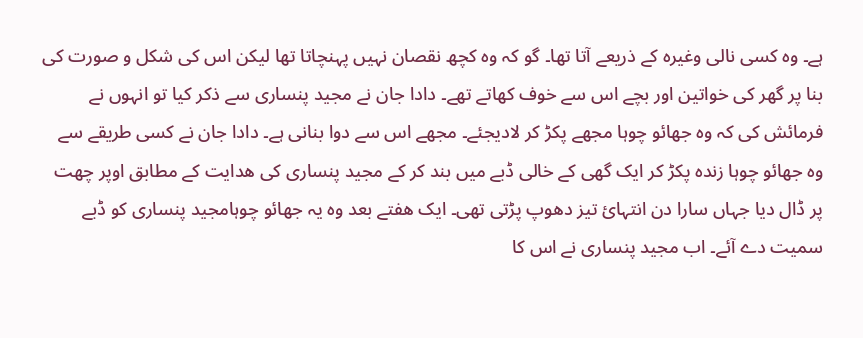ہے۔ وہ کسی نالی وغیرہ کے ذریعے آتا تھا۔ گو کہ وہ کچھ نقصان نہیں پہنچاتا تھا لیکن اس کی شکل و صورت کی بنا پر گھر کی خواتین اور بچے اس سے خوف کھاتے تھے۔ دادا جان نے مجید پنساری سے ذکر کیا تو انہوں نے فرمائش کی کہ وہ جھائو چوہا مجھے پکڑ کر لادیجئے۔ مجھے اس سے دوا بنانی ہے۔ دادا جان نے کسی طریقے سے وہ جھائو چوہا زندہ پکڑ کر ایک گھی کے خالی ڈبے میں بند کر کے مجید پنساری کی ھدایت کے مطابق اوپر چھت پر ڈال دیا جہاں سارا دن انتہائ تیز دھوپ پڑتی تھی۔ ایک ھفتے بعد وہ یہ جھائو چوہامجید پنساری کو ڈبے سمیت دے آئے۔ اب مجید پنساری نے اس کا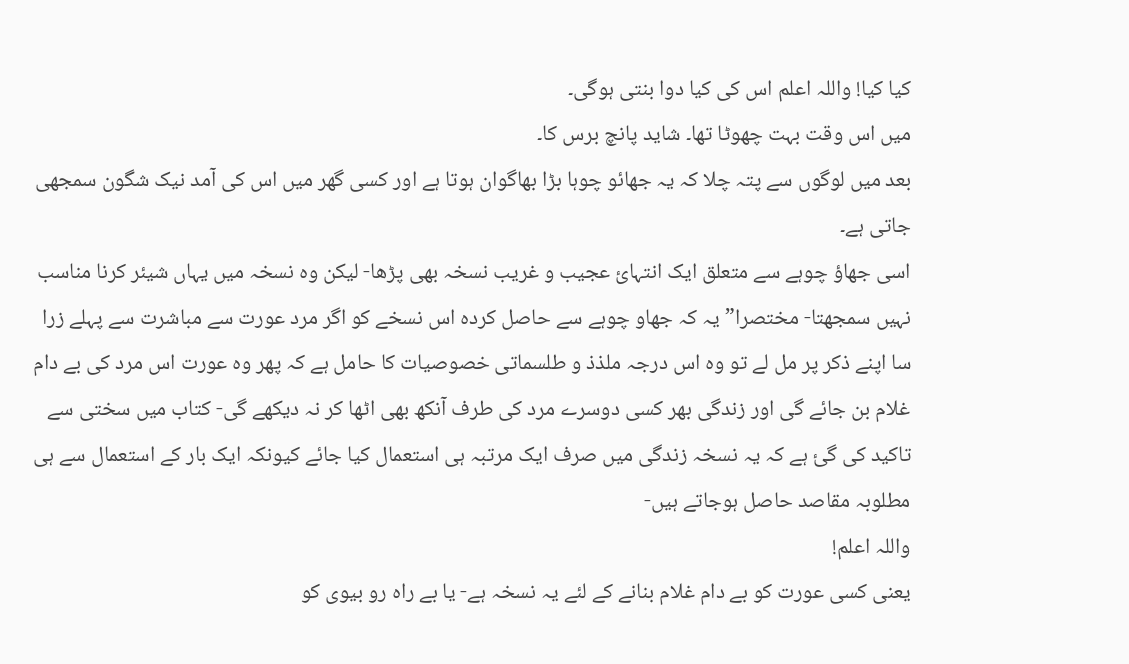کیا کیا! واللہ اعلم اس کی کیا دوا بنتی ہوگی۔
میں اس وقت بہت چھوٹا تھا۔ شاید پانچ برس کا۔
بعد میں لوگوں سے پتہ چلا کہ یہ جھائو چوہا بڑا بھاگوان ہوتا ہے اور کسی گھر میں اس کی آمد نیک شگون سمجھی جاتی ہے۔
اسی جھاؤ چوہے سے متعلق ایک انتہائ عجیب و غریب نسخہ بھی پڑھا- لیکن وہ نسخہ میں یہاں شیئر کرنا مناسب نہیں سمجھتا- مختصرا” یہ کہ جھاو چوہے سے حاصل کردہ اس نسخے کو اگر مرد عورت سے مباشرت سے پہلے زرا سا اپنے ذکر پر مل لے تو وہ اس درجہ ملذذ و طلسماتی خصوصیات کا حامل ہے کہ پھر وہ عورت اس مرد کی بے دام غلام بن جائے گی اور زندگی بھر کسی دوسرے مرد کی طرف آنکھ بھی اٹھا کر نہ دیکھے گی- کتاب میں سختی سے تاکید کی گئ ہے کہ یہ نسخہ زندگی میں صرف ایک مرتبہ ہی استعمال کیا جائے کیونکہ ایک بار کے استعمال سے ہی مطلوبہ مقاصد حاصل ہوجاتے ہیں-
واللہ اعلم!
یعنی کسی عورت کو بے دام غلام بنانے کے لئے یہ نسخہ ہے- یا بے راہ رو بیوی کو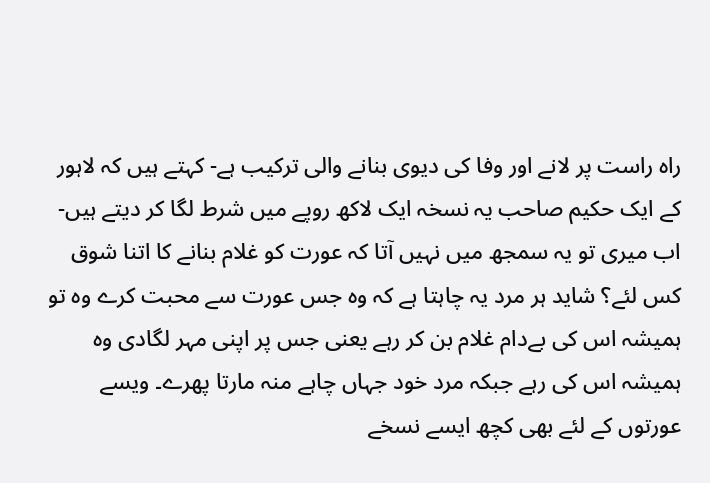راہ راست پر لانے اور وفا کی دیوی بنانے والی ترکیب ہے- کہتے ہیں کہ لاہور کے ایک حکیم صاحب یہ نسخہ ایک لاکھ روپے میں شرط لگا کر دیتے ہیں-
اب میری تو یہ سمجھ میں نہیں آتا کہ عورت کو غلام بنانے کا اتنا شوق کس لئے؟ شاید ہر مرد یہ چاہتا ہے کہ وہ جس عورت سے محبت کرے وہ تو ہمیشہ اس کی بےدام غلام بن کر رہے یعنی جس پر اپنی مہر لگادی وہ ہمیشہ اس کی رہے جبکہ مرد خود جہاں چاہے منہ مارتا پھرے۔ ویسے عورتوں کے لئے بھی کچھ ایسے نسخے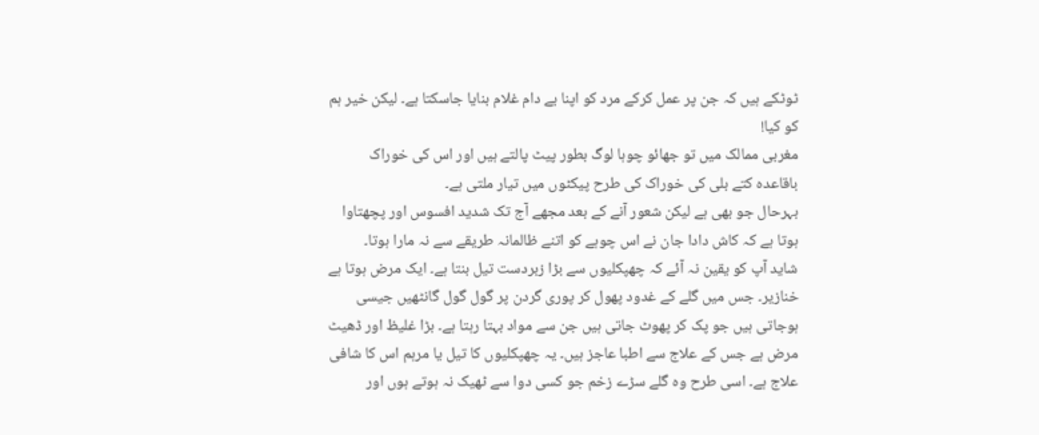ٹوٹکے ہیں کہ جن پر عمل کرکے مرد کو اپنا بے دام غلام بنایا جاسکتا ہے۔ لیکن خیر ہم کو کیا!
مغربی ممالک میں تو جھائو چوہا لوگ بطور پیٹ پالتے ہیں اور اس کی خوراک باقاعدہ کتے بلی کی خوراک کی طرح پیکٹوں میں تیار ملتی ہے۔
بہرحال جو بھی ہے لیکن شعور آنے کے بعد مجھے آج تک شدید افسوس اور پچھتاوا ہوتا ہے کہ کاش دادا جان نے اس چوہے کو اتنے ظالمانہ طریقے سے نہ مارا ہوتا۔
شاید آپ کو یقین نہ آئے کہ چھپکلیوں سے بڑا زبردست تیل بنتا ہے۔ ایک مرض ہوتا ہے خنازیر۔ جس میں گلے کے غدود پھول کر پوری گردن پر گول گول گانٹھیں جیسی ہوجاتی ہیں جو پک کر پھوٹ جاتی ہیں جن سے مواد بہتا رہتا ہے۔ بڑا غلیظ اور ڈھیٹ مرض ہے جس کے علاج سے اطبا عاجز ہیں۔ یہ چھپکلیوں کا تیل یا مرہم اس کا شافی علاج ہے۔ اسی طرح وہ گلے سڑے زخم جو کسی دوا سے ٹھیک نہ ہوتے ہوں اور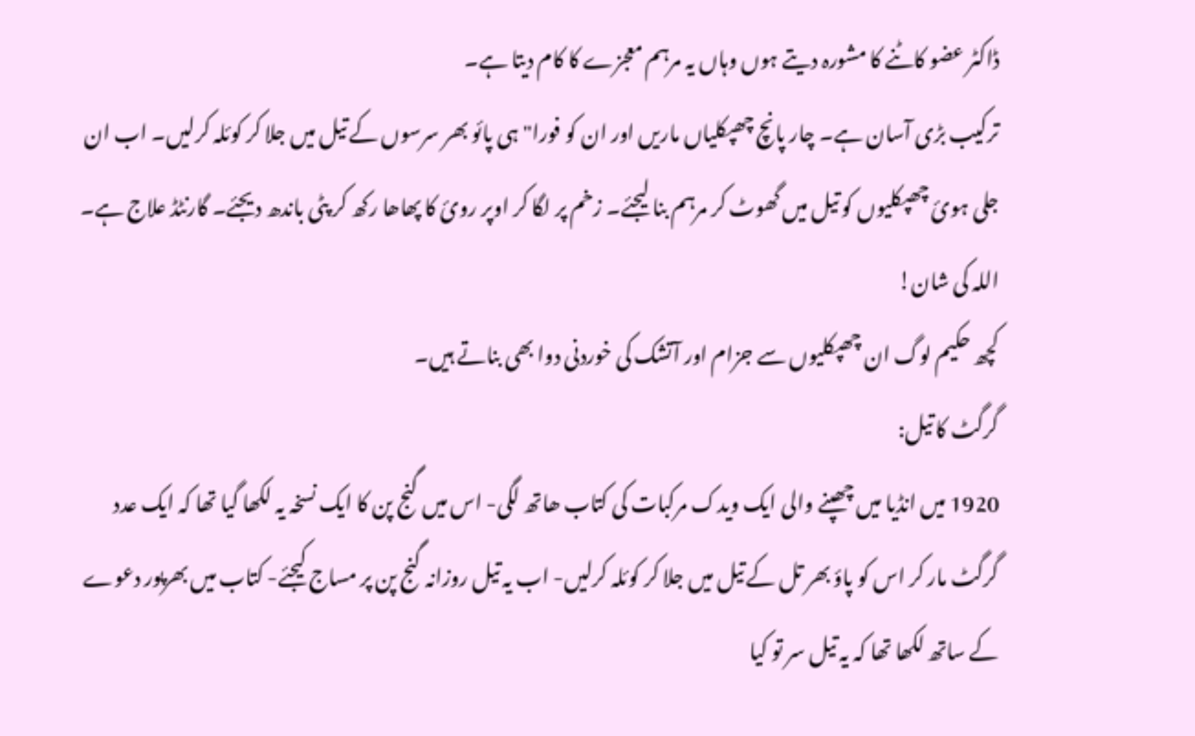ڈاکٹر عضو کاٹنے کا مشورہ دیتے ہوں وہاں یہ مرہم معجزے کا کام دیتا ہے۔
ترکیب بڑی آسان ہے۔ چار پانچ چھپکلیاں ماریں اور ان کو فورا" ہی پائو بھر سرسوں کے تیل میں جلا کر کوئلہ کرلیں۔ اب ان جلی ہوئ چھپکلیوں کو تیل میں گھوٹ کر مرہم بنا لیجئے۔ زخم پر لگا کر اوپر روئ کا پھاھا رکھ کر پٹی باندھ دیجئے۔ گارنٹڈ علاج ہے۔
اللہ کی شان!
کچھ حکیم لوگ ان چھپکلیوں سے جزام اور آتشک کی خوردنی دوا بھی بناتے ہیں۔
گرگٹ کا تیل:
1920 میں انڈیا میں چھپنے والی ایک ویدک مرکبات کی کتاب ھاتھ لگی- اس میں گنج پن کا ایک نسخہ یہ لکھا گیا تھا کہ ایک عدد گرگٹ مار کر اس کو پاؤ بھر تل کے تیل میں جلا کر کوئلہ کرلیں- اب یہ تیل روزانہ گنج پن پر مساج کیجئے- کتاب میں بھرپور دعوے کے ساتھ لکھا تھا کہ یہ تیل سر تو کیا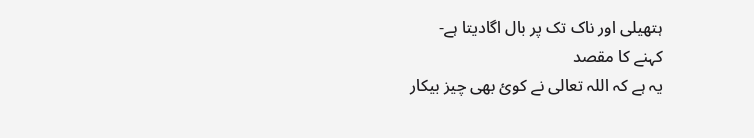ہتھیلی اور ناک تک پر بال اگادیتا ہے-
کہنے کا مقصد
یہ ہے کہ اللہ تعالی نے کوئ بھی چیز بیکار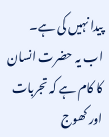پیدا نہیں کی ہے۔ اب یہ حضرت انسان کا کام ہے کہ تجربات اور کھوج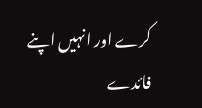کرے اور انہیں اپنے فائدے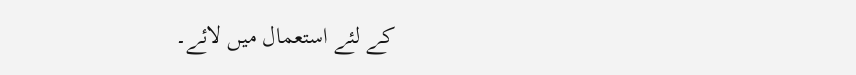کے لئے استعمال میں لائے۔